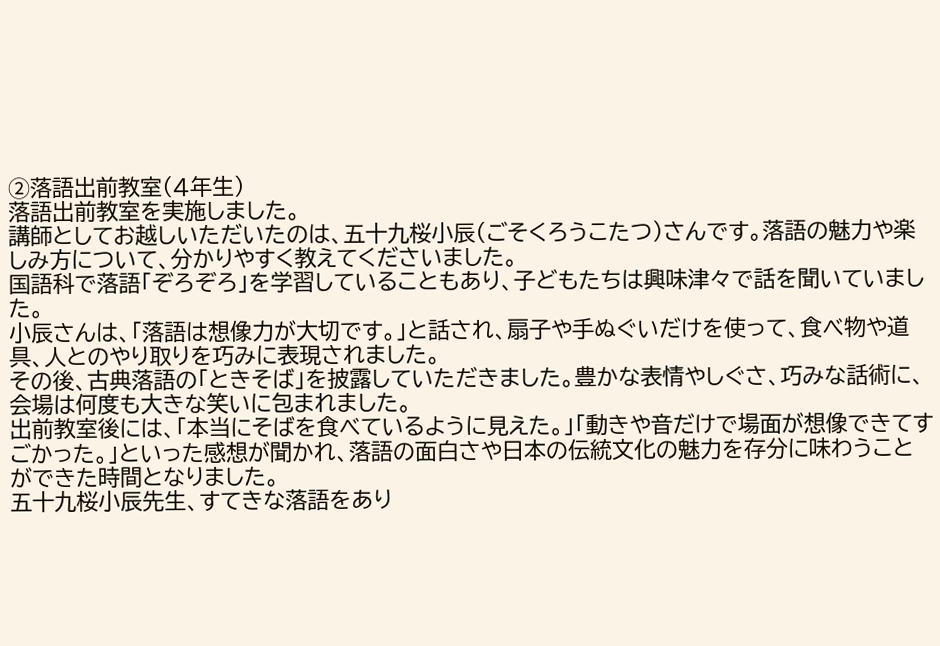➁落語出前教室(4年生)
落語出前教室を実施しました。
講師としてお越しいただいたのは、五十九桜小辰(ごそくろうこたつ)さんです。落語の魅力や楽しみ方について、分かりやすく教えてくださいました。
国語科で落語「ぞろぞろ」を学習していることもあり、子どもたちは興味津々で話を聞いていました。
小辰さんは、「落語は想像力が大切です。」と話され、扇子や手ぬぐいだけを使って、食べ物や道具、人とのやり取りを巧みに表現されました。
その後、古典落語の「ときそば」を披露していただきました。豊かな表情やしぐさ、巧みな話術に、会場は何度も大きな笑いに包まれました。
出前教室後には、「本当にそばを食べているように見えた。」「動きや音だけで場面が想像できてすごかった。」といった感想が聞かれ、落語の面白さや日本の伝統文化の魅力を存分に味わうことができた時間となりました。
五十九桜小辰先生、すてきな落語をあり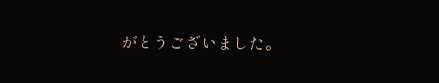がとうございました。